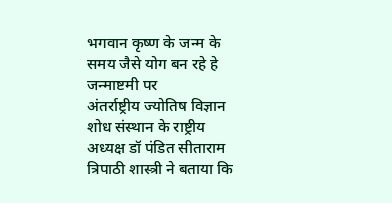भगवान कृष्ण के जन्म के समय जैसे योग बन रहे हे जन्माष्टमी पर
अंतर्राष्ट्रीय ज्योतिष विज्ञान शोध संस्थान के राष्ट्रीय अध्यक्ष डॉ पंडित सीताराम त्रिपाठी शास्त्री ने बताया कि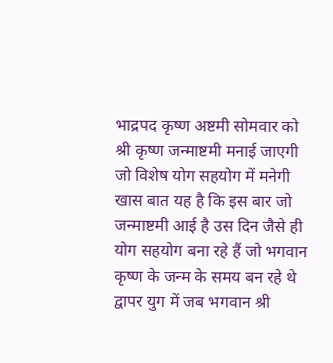भाद्रपद कृष्ण अष्टमी सोमवार को श्री कृष्ण जन्माष्टमी मनाई जाएगी जो विशेष योग सहयोग में मनेगी खास बात यह है कि इस बार जो जन्माष्टमी आई है उस दिन जैसे ही योग सहयोग बना रहे हैं जो भगवान कृष्ण के जन्म के समय बन रहे थे द्वापर युग में जब भगवान श्री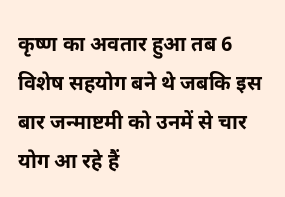कृष्ण का अवतार हुआ तब 6 विशेष सहयोग बने थे जबकि इस बार जन्माष्टमी को उनमें से चार योग आ रहे हैं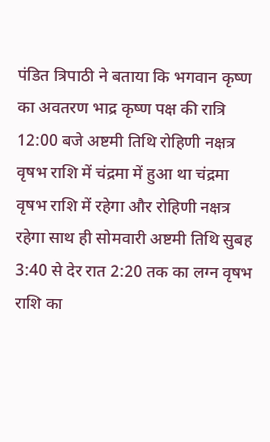पंडित त्रिपाठी ने बताया कि भगवान कृष्ण का अवतरण भाद्र कृष्ण पक्ष की रात्रि 12:00 बजे अष्टमी तिथि रोहिणी नक्षत्र वृषभ राशि में चंद्रमा में हुआ था चंद्रमा वृषभ राशि में रहेगा और रोहिणी नक्षत्र रहेगा साथ ही सोमवारी अष्टमी तिथि सुबह 3:40 से देर रात 2:20 तक का लग्न वृषभ राशि का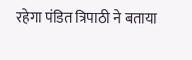रहेगा पंडित त्रिपाठी ने बताया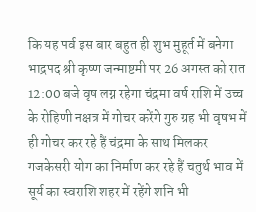कि यह पर्व इस बार बहुत ही शुभ मुहूर्त में बनेगा भाद्रपद श्री कृष्ण जन्माष्टमी पर 26 अगस्त को रात 12:00 बजे वृष लग्न रहेगा चंद्रमा वर्ष राशि में उच्च के रोहिणी नक्षत्र में गोचर करेंगे गुरु ग्रह भी वृषभ में ही गोचर कर रहे हैं चंद्रमा के साथ मिलकर गजकेसरी योग का निर्माण कर रहे हैं चतुर्थ भाव में सूर्य का स्वराशि शहर में रहेंगे शनि भी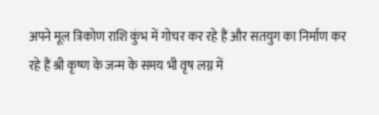अपने मूल त्रिकोण राशि कुंभ में गोचर कर रहे हैं और सतयुग का निर्माण कर रहे हैं श्री कृष्ण के जन्म के समय भी वृष लग्न में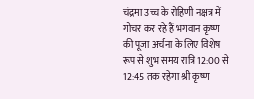चंद्रमा उच्च के रोहिणी नक्षत्र में गोचर कर रहे हैं भगवान कृष्ण की पूजा अर्चना के लिए विशेष रूप से शुभ समय रात्रि 12:00 से 12:45 तक रहेगा श्री कृष्ण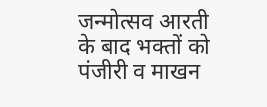जन्मोत्सव आरती के बाद भक्तों को पंजीरी व माखन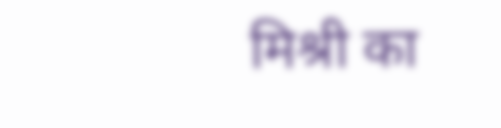मिश्री का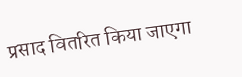प्रसाद वितरित किया जाएगा